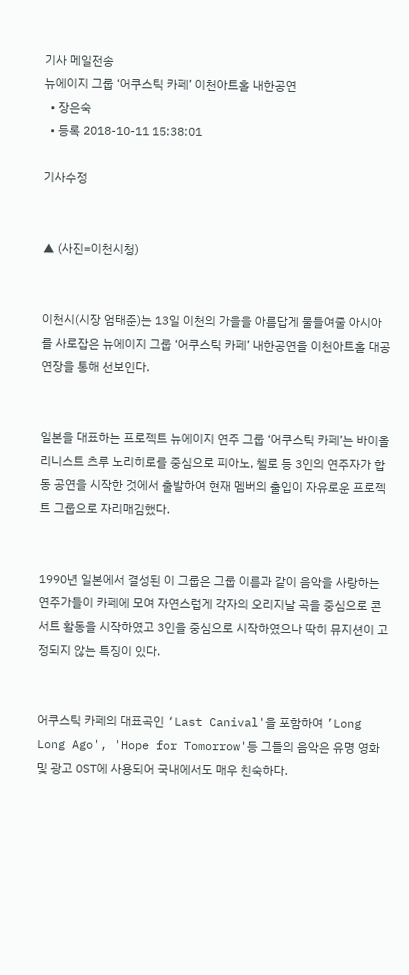기사 메일전송
뉴에이지 그룹 ‘어쿠스틱 카페’ 이천아트홀 내한공연
  • 장은숙
  • 등록 2018-10-11 15:38:01

기사수정


▲ (사진=이천시청)


이천시(시장 엄태준)는 13일 이천의 가을을 아름답게 물들여줄 아시아를 사로잡은 뉴에이지 그룹 ‘어쿠스틱 카페’ 내한공연을 이천아트홀 대공연장을 통해 선보인다.


일본을 대표하는 프로젝트 뉴에이지 연주 그룹 ‘어쿠스틱 카페’는 바이올리니스트 츠루 노리히로를 중심으로 피아노, 첼로 등 3인의 연주자가 합동 공연을 시작한 것에서 출발하여 현재 멤버의 출입이 자유로운 프로젝트 그룹으로 자리매김했다.


1990년 일본에서 결성된 이 그룹은 그룹 이름과 같이 음악을 사랑하는 연주가들이 카페에 모여 자연스럽게 각자의 오리지날 곡을 중심으로 콘서트 활동을 시작하였고 3인을 중심으로 시작하였으나 딱히 뮤지션이 고정되지 않는 특징이 있다.


어쿠스틱 카페의 대표곡인 ‘Last Canival'을 포함하여 ’Long Long Ago', 'Hope for Tomorrow'등 그들의 음악은 유명 영화 및 광고 OST에 사용되어 국내에서도 매우 친숙하다.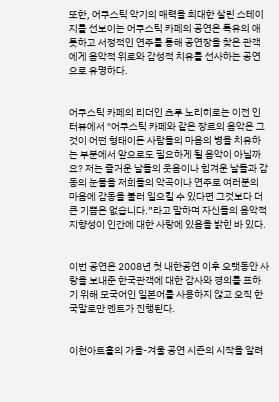또한, 어쿠스틱 악기의 매력을 최대한 살린 스테이지를 선보이는 어쿠스틱 카페의 공연은 특유의 애틋하고 서정적인 연주를 통해 공연장을 찾은 관객에게 음악적 위로와 감성적 치유를 선사하는 공연으로 유명하다.


어쿠스틱 카페의 리더인 츠루 노리히로는 이전 인터뷰에서 "어쿠스틱 카페와 같은 장르의 음악은 그것이 어떤 형태이든 사람들의 마음의 병을 치유하는 부분에서 앞으로도 필요하게 될 음악이 아닐까요? 저는 즐거운 날들의 웃음이나 힘겨운 날들과 감동의 눈물을 저희들의 악곡이나 연주로 여러분의 마음에 감동을 불러 일으킬 수 있다면 그것보다 더 큰 기쁨은 없습니다.”라고 말하며 자신들의 음악적 지향성이 인간에 대한 사랑에 있음을 밝힌 바 있다.


이번 공연은 2008년 첫 내한공연 이후 오랫동안 사랑을 보내준 한국관객에 대한 감사와 경의를 표하기 위해 모국어인 일본어를 사용하지 않고 오직 한국말로만 멘트가 진행된다.


이천아트홀의 가을-겨울 공연 시즌의 시작을 알려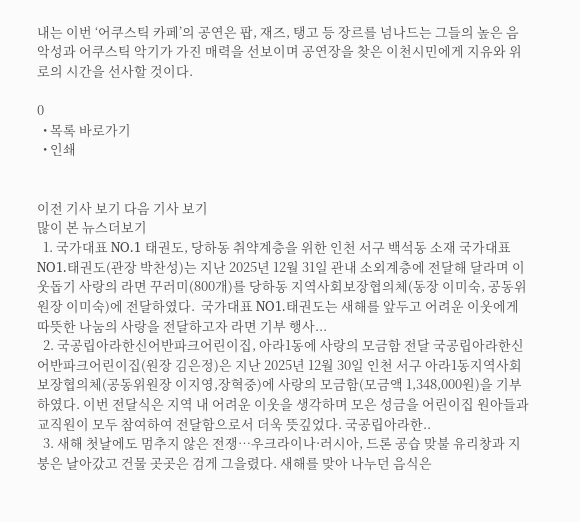내는 이번 ‘어쿠스틱 카페’의 공연은 팝, 재즈, 탱고 등 장르를 넘나드는 그들의 높은 음악성과 어쿠스틱 악기가 가진 매력을 선보이며 공연장을 찾은 이천시민에게 지유와 위로의 시간을 선사할 것이다.

0
  • 목록 바로가기
  • 인쇄


이전 기사 보기 다음 기사 보기
많이 본 뉴스더보기
  1. 국가대표 NO.1 태권도, 당하동 취약계층을 위한 인천 서구 백석동 소재 국가대표 NO1.태권도(관장 박찬성)는 지난 2025년 12월 31일 관내 소외계층에 전달해 달라며 이웃돕기 사랑의 라면 꾸러미(800개)를 당하동 지역사회보장협의체(동장 이미숙, 공동위원장 이미숙)에 전달하였다.  국가대표 NO1.태권도는 새해를 앞두고 어려운 이웃에게 따뜻한 나눔의 사랑을 전달하고자 라면 기부 행사...
  2. 국공립아라한신어반파크어린이집, 아라1동에 사랑의 모금함 전달 국공립아라한신어반파크어린이집(원장 김은정)은 지난 2025년 12월 30일 인천 서구 아라1동지역사회보장협의체(공동위원장 이지영,장혁중)에 사랑의 모금함(모금액 1,348,000원)을 기부하였다. 이번 전달식은 지역 내 어려운 이웃을 생각하며 모은 성금을 어린이집 원아들과 교직원이 모두 참여하여 전달함으로서 더욱 뜻깊었다. 국공립아라한..
  3. 새해 첫날에도 멈추지 않은 전쟁…우크라이나·러시아, 드론 공습 맞불 유리창과 지붕은 날아갔고 건물 곳곳은 검게 그을렸다. 새해를 맞아 나누던 음식은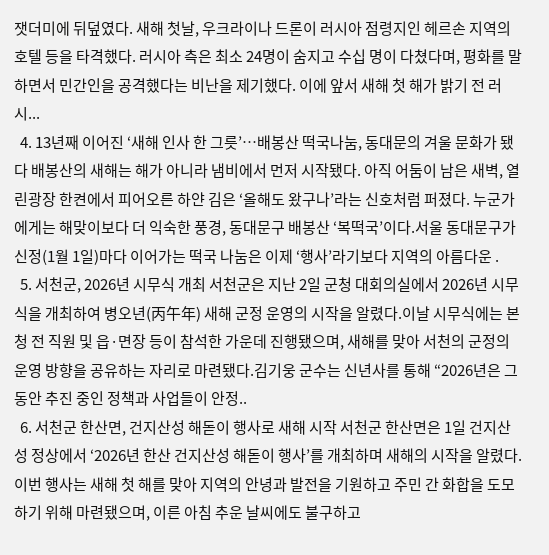잿더미에 뒤덮였다. 새해 첫날, 우크라이나 드론이 러시아 점령지인 헤르손 지역의 호텔 등을 타격했다. 러시아 측은 최소 24명이 숨지고 수십 명이 다쳤다며, 평화를 말하면서 민간인을 공격했다는 비난을 제기했다. 이에 앞서 새해 첫 해가 밝기 전 러시...
  4. 13년째 이어진 ‘새해 인사 한 그릇’…배봉산 떡국나눔, 동대문의 겨울 문화가 됐다 배봉산의 새해는 해가 아니라 냄비에서 먼저 시작됐다. 아직 어둠이 남은 새벽, 열린광장 한켠에서 피어오른 하얀 김은 ‘올해도 왔구나’라는 신호처럼 퍼졌다. 누군가에게는 해맞이보다 더 익숙한 풍경, 동대문구 배봉산 ‘복떡국’이다.서울 동대문구가 신정(1월 1일)마다 이어가는 떡국 나눔은 이제 ‘행사’라기보다 지역의 아름다운 .
  5. 서천군, 2026년 시무식 개최 서천군은 지난 2일 군청 대회의실에서 2026년 시무식을 개최하여 병오년(丙午年) 새해 군정 운영의 시작을 알렸다.이날 시무식에는 본청 전 직원 및 읍·면장 등이 참석한 가운데 진행됐으며, 새해를 맞아 서천의 군정의 운영 방향을 공유하는 자리로 마련됐다.김기웅 군수는 신년사를 통해 “2026년은 그동안 추진 중인 정책과 사업들이 안정..
  6. 서천군 한산면, 건지산성 해돋이 행사로 새해 시작 서천군 한산면은 1일 건지산성 정상에서 ‘2026년 한산 건지산성 해돋이 행사’를 개최하며 새해의 시작을 알렸다.이번 행사는 새해 첫 해를 맞아 지역의 안녕과 발전을 기원하고 주민 간 화합을 도모하기 위해 마련됐으며, 이른 아침 추운 날씨에도 불구하고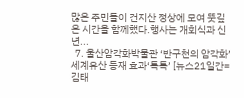많은 주민들이 건지산 정상에 모여 뜻깊은 시간을 함께했다.행사는 개회식과 신년...
  7. 울산암각화박물관 ‘반구천의 암각화’세계유산 등재 효과‘톡톡’ [뉴스21일간=김태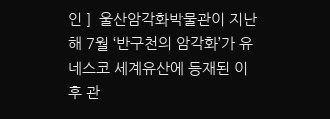인 ]  울산암각화박물관이 지난해 7월 ‘반구천의 암각화’가 유네스코 세계유산에 등재된 이후 관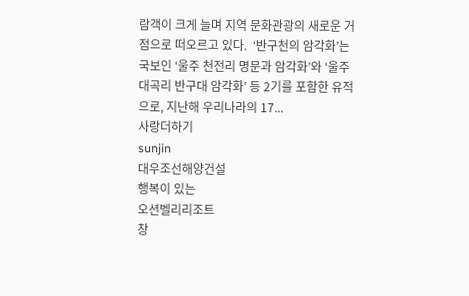람객이 크게 늘며 지역 문화관광의 새로운 거점으로 떠오르고 있다.  ‘반구천의 암각화’는 국보인 ‘울주 천전리 명문과 암각화’와 ‘울주 대곡리 반구대 암각화’ 등 2기를 포함한 유적으로, 지난해 우리나라의 17...
사랑더하기
sunjin
대우조선해양건설
행복이 있는
오션벨리리조트
창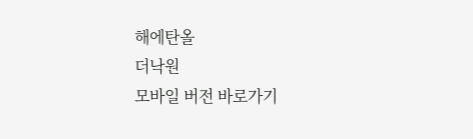해에탄올
더낙원
모바일 버전 바로가기